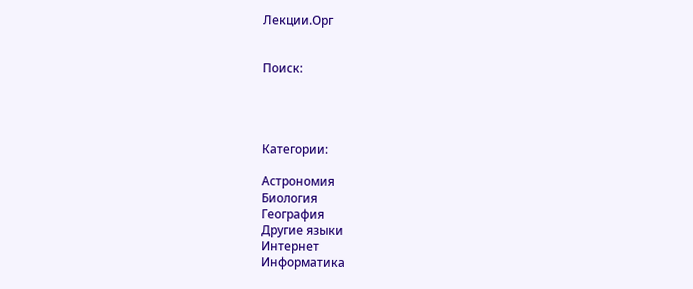Лекции.Орг


Поиск:




Категории:

Астрономия
Биология
География
Другие языки
Интернет
Информатика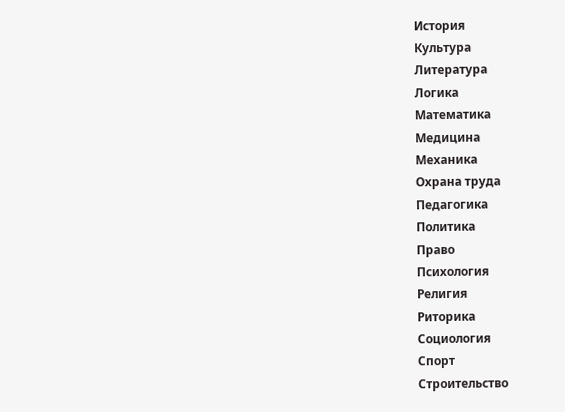История
Культура
Литература
Логика
Математика
Медицина
Механика
Охрана труда
Педагогика
Политика
Право
Психология
Религия
Риторика
Социология
Спорт
Строительство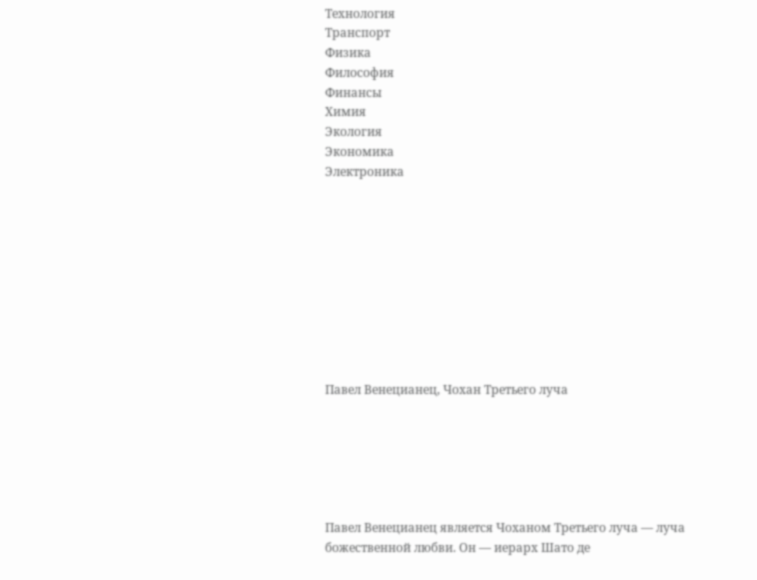Технология
Транспорт
Физика
Философия
Финансы
Химия
Экология
Экономика
Электроника










Павел Венецианец, Чохан Третьего луча






Павел Венецианец является Чоханом Третьего луча — луча божественной любви. Он — иерарх Шато де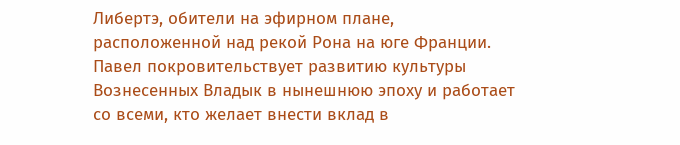Либертэ, обители на эфирном плане, расположенной над рекой Рона на юге Франции. Павел покровительствует развитию культуры Вознесенных Владык в нынешнюю эпоху и работает со всеми, кто желает внести вклад в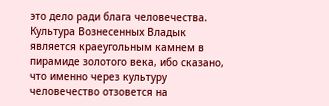это дело ради блага человечества. Культура Вознесенных Владык является краеугольным камнем в пирамиде золотого века, ибо сказано, что именно через культуру человечество отзовется на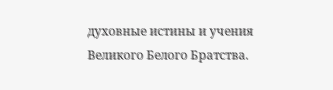духовные истины и учения Великого Белого Братства.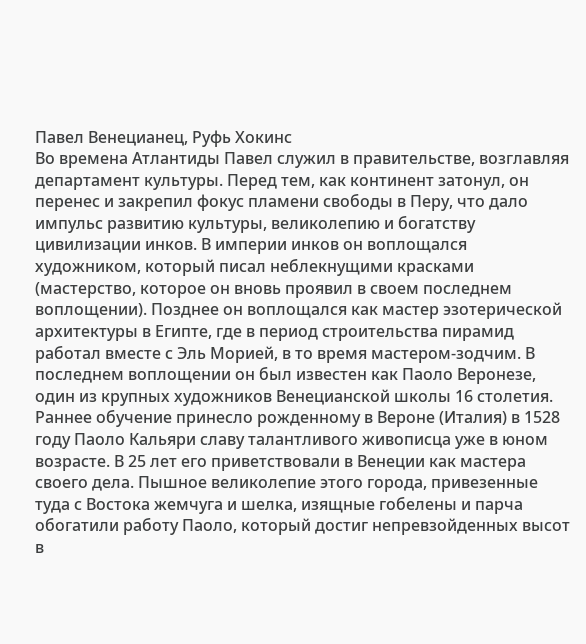Павел Венецианец, Руфь Хокинс
Во времена Атлантиды Павел служил в правительстве, возглавляя департамент культуры. Перед тем, как континент затонул, он перенес и закрепил фокус пламени свободы в Перу, что дало импульс развитию культуры, великолепию и богатству цивилизации инков. В империи инков он воплощался художником, который писал неблекнущими красками (мастерство, которое он вновь проявил в своем последнем воплощении). Позднее он воплощался как мастер эзотерической архитектуры в Египте, где в период строительства пирамид работал вместе с Эль Морией, в то время мастером-зодчим. В последнем воплощении он был известен как Паоло Веронезе, один из крупных художников Венецианской школы 16 столетия. Раннее обучение принесло рожденному в Вероне (Италия) в 1528 году Паоло Кальяри славу талантливого живописца уже в юном возрасте. В 25 лет его приветствовали в Венеции как мастера своего дела. Пышное великолепие этого города, привезенные туда с Востока жемчуга и шелка, изящные гобелены и парча обогатили работу Паоло, который достиг непревзойденных высот в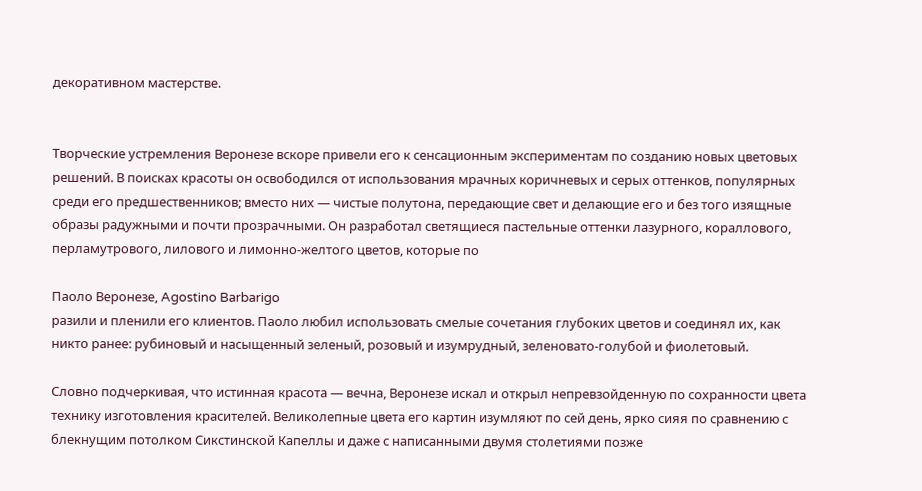декоративном мастерстве.


Творческие устремления Веронезе вскоре привели его к сенсационным экспериментам по созданию новых цветовых решений. В поисках красоты он освободился от использования мрачных коричневых и серых оттенков, популярных среди его предшественников; вместо них — чистые полутона, передающие свет и делающие его и без того изящные образы радужными и почти прозрачными. Он разработал светящиеся пастельные оттенки лазурного, кораллового, перламутрового, лилового и лимонно-желтого цветов, которые по

Паоло Веронезе, Agostino Barbarigo
разили и пленили его клиентов. Паоло любил использовать смелые сочетания глубоких цветов и соединял их, как никто ранее: рубиновый и насыщенный зеленый, розовый и изумрудный, зеленовато-голубой и фиолетовый.

Словно подчеркивая, что истинная красота — вечна, Веронезе искал и открыл непревзойденную по сохранности цвета технику изготовления красителей. Великолепные цвета его картин изумляют по сей день, ярко сияя по сравнению с блекнущим потолком Сикстинской Капеллы и даже с написанными двумя столетиями позже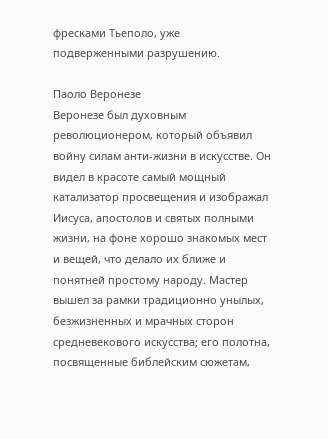фресками Тьеполо, уже подверженными разрушению.

Паоло Веронезе
Веронезе был духовным революционером, который объявил войну силам анти-жизни в искусстве. Он видел в красоте самый мощный катализатор просвещения и изображал Иисуса, апостолов и святых полными жизни, на фоне хорошо знакомых мест и вещей, что делало их ближе и понятней простому народу. Мастер вышел за рамки традиционно унылых, безжизненных и мрачных сторон средневекового искусства; его полотна, посвященные библейским сюжетам,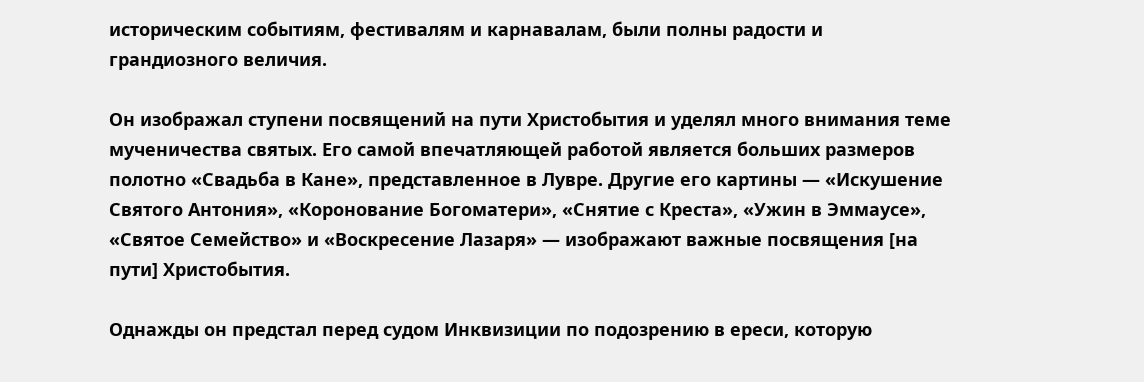историческим событиям, фестивалям и карнавалам, были полны радости и грандиозного величия.

Он изображал ступени посвящений на пути Христобытия и уделял много внимания теме мученичества святых. Его самой впечатляющей работой является больших размеров полотно «Свадьба в Кане», представленное в Лувре. Другие его картины — «Искушение Святого Антония», «Коронование Богоматери», «Снятие с Креста», «Ужин в Эммаусе», «Святое Семейство» и «Воскресение Лазаря» — изображают важные посвящения [на пути] Христобытия.

Однажды он предстал перед судом Инквизиции по подозрению в ереси, которую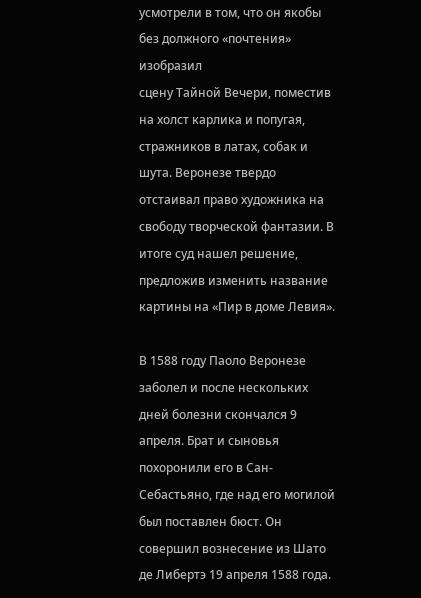усмотрели в том, что он якобы без должного «почтения» изобразил
сцену Тайной Вечери, поместив на холст карлика и попугая, стражников в латах, собак и шута. Веронезе твердо отстаивал право художника на свободу творческой фантазии. В итоге суд нашел решение, предложив изменить название картины на «Пир в доме Левия».

В 1588 году Паоло Веронезе заболел и после нескольких дней болезни скончался 9 апреля. Брат и сыновья похоронили его в Сан-Себастьяно, где над его могилой был поставлен бюст. Он совершил вознесение из Шато де Либертэ 19 апреля 1588 года.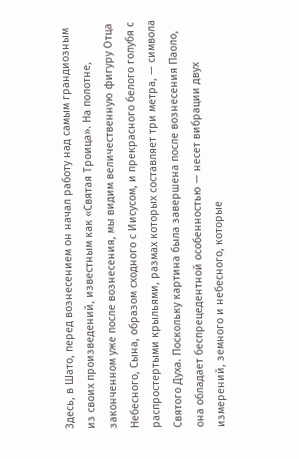Здесь, в Шато, перед вознесением он начал работу над самым грандиозным из своих произведений, известным как «Святая Троица». На полотне, законченном уже после вознесения, мы видим величественную фигуру Отца Небесного, Сына, образом сходного с Иисусом, и прекрасного белого голубя с распростертыми крыльями, размах которых составляет три метра, — символа Святого Духа. Поскольку картина была завершена после вознесения Паоло, она обладает беспрецедентной особенностью — несет вибрации двух измерений, земного и небесного, которые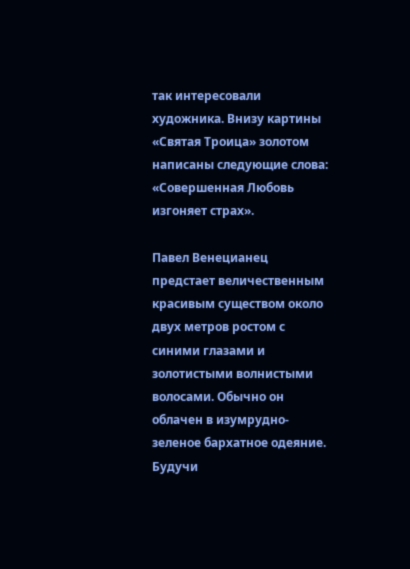так интересовали художника. Внизу картины «Святая Троица» золотом написаны следующие слова: «Совершенная Любовь изгоняет страх».

Павел Венецианец предстает величественным красивым существом около двух метров ростом с синими глазами и золотистыми волнистыми волосами. Обычно он облачен в изумрудно-зеленое бархатное одеяние. Будучи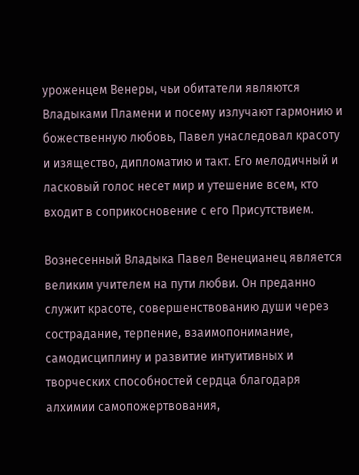уроженцем Венеры, чьи обитатели являются Владыками Пламени и посему излучают гармонию и божественную любовь, Павел унаследовал красоту и изящество, дипломатию и такт. Его мелодичный и ласковый голос несет мир и утешение всем, кто входит в соприкосновение с его Присутствием.

Вознесенный Владыка Павел Венецианец является великим учителем на пути любви. Он преданно служит красоте, совершенствованию души через сострадание, терпение, взаимопонимание, самодисциплину и развитие интуитивных и творческих способностей сердца благодаря алхимии самопожертвования,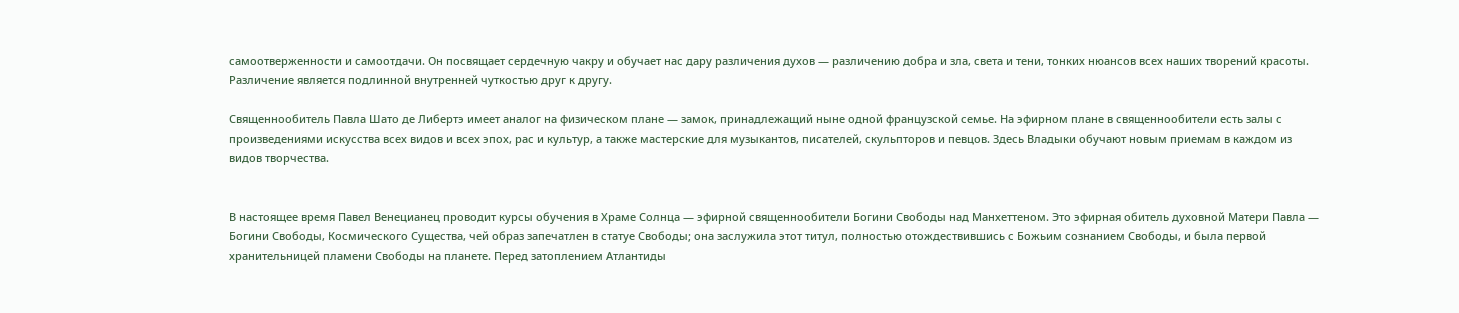самоотверженности и самоотдачи. Он посвящает сердечную чакру и обучает нас дару различения духов — различению добра и зла, света и тени, тонких нюансов всех наших творений красоты. Различение является подлинной внутренней чуткостью друг к другу.

Священнообитель Павла Шато де Либертэ имеет аналог на физическом плане — замок, принадлежащий ныне одной французской семье. На эфирном плане в священнообители есть залы с произведениями искусства всех видов и всех эпох, рас и культур, а также мастерские для музыкантов, писателей, скульпторов и певцов. Здесь Владыки обучают новым приемам в каждом из видов творчества.


В настоящее время Павел Венецианец проводит курсы обучения в Храме Солнца — эфирной священнообители Богини Свободы над Манхеттеном. Это эфирная обитель духовной Матери Павла — Богини Свободы, Космического Существа, чей образ запечатлен в статуе Свободы; она заслужила этот титул, полностью отождествившись с Божьим сознанием Свободы, и была первой хранительницей пламени Свободы на планете. Перед затоплением Атлантиды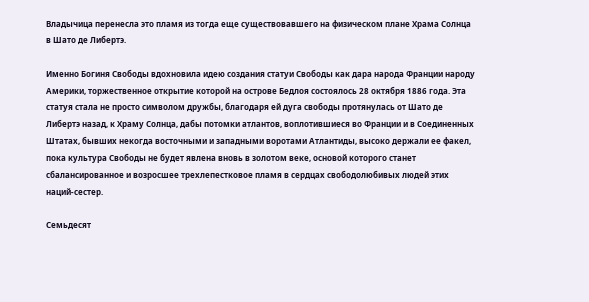Владычица перенесла это пламя из тогда еще существовавшего на физическом плане Храма Солнца в Шато де Либертэ.

Именно Богиня Свободы вдохновила идею создания статуи Свободы как дара народа Франции народу Америки, торжественное открытие которой на острове Бедлоя состоялось 28 октября 1886 года. Эта статуя стала не просто символом дружбы, благодаря ей дуга свободы протянулась от Шато де Либертэ назад, к Храму Солнца, дабы потомки атлантов, воплотившиеся во Франции и в Соединенных Штатах, бывших некогда восточными и западными воротами Атлантиды, высоко держали ее факел, пока культура Свободы не будет явлена вновь в золотом веке, основой которого станет сбалансированное и возросшее трехлепестковое пламя в сердцах свободолюбивых людей этих наций-сестер.

Семьдесят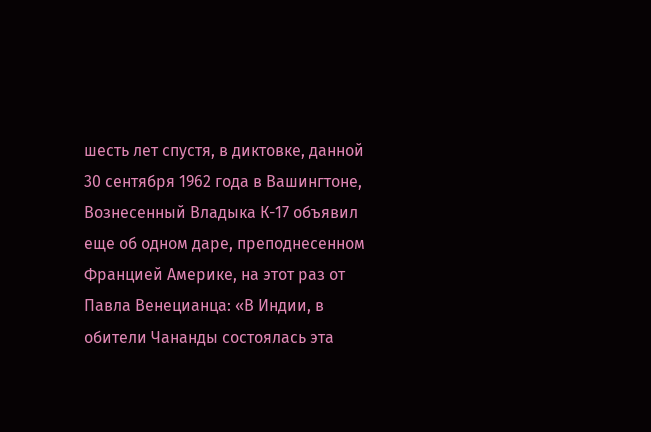шесть лет спустя, в диктовке, данной 30 сентября 1962 года в Вашингтоне, Вознесенный Владыка К-17 объявил еще об одном даре, преподнесенном Францией Америке, на этот раз от Павла Венецианца: «В Индии, в обители Чананды состоялась эта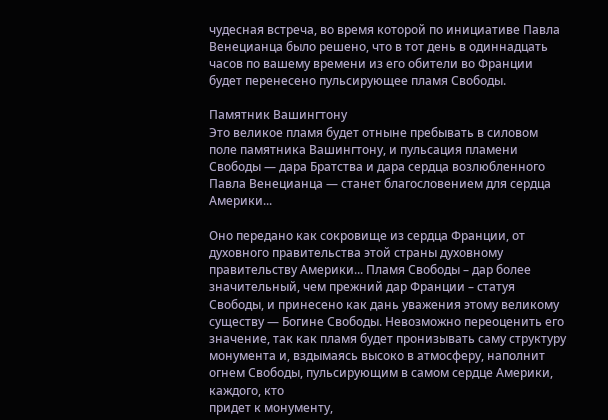чудесная встреча, во время которой по инициативе Павла Венецианца было решено, что в тот день в одиннадцать часов по вашему времени из его обители во Франции будет перенесено пульсирующее пламя Свободы.

Памятник Вашингтону
Это великое пламя будет отныне пребывать в силовом поле памятника Вашингтону, и пульсация пламени Свободы — дара Братства и дара сердца возлюбленного Павла Венецианца — станет благословением для сердца Америки...

Оно передано как сокровище из сердца Франции, от духовного правительства этой страны духовному правительству Америки... Пламя Свободы – дар более значительный, чем прежний дар Франции – статуя Свободы, и принесено как дань уважения этому великому существу — Богине Свободы. Невозможно переоценить его значение, так как пламя будет пронизывать саму структуру монумента и, вздымаясь высоко в атмосферу, наполнит огнем Свободы, пульсирующим в самом сердце Америки, каждого, кто
придет к монументу,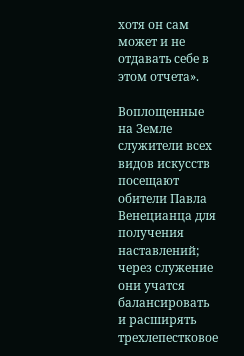хотя он сам может и не отдавать себе в этом отчета».

Воплощенные на Земле служители всех видов искусств посещают обители Павла Венецианца для получения наставлений; через служение они учатся балансировать и расширять трехлепестковое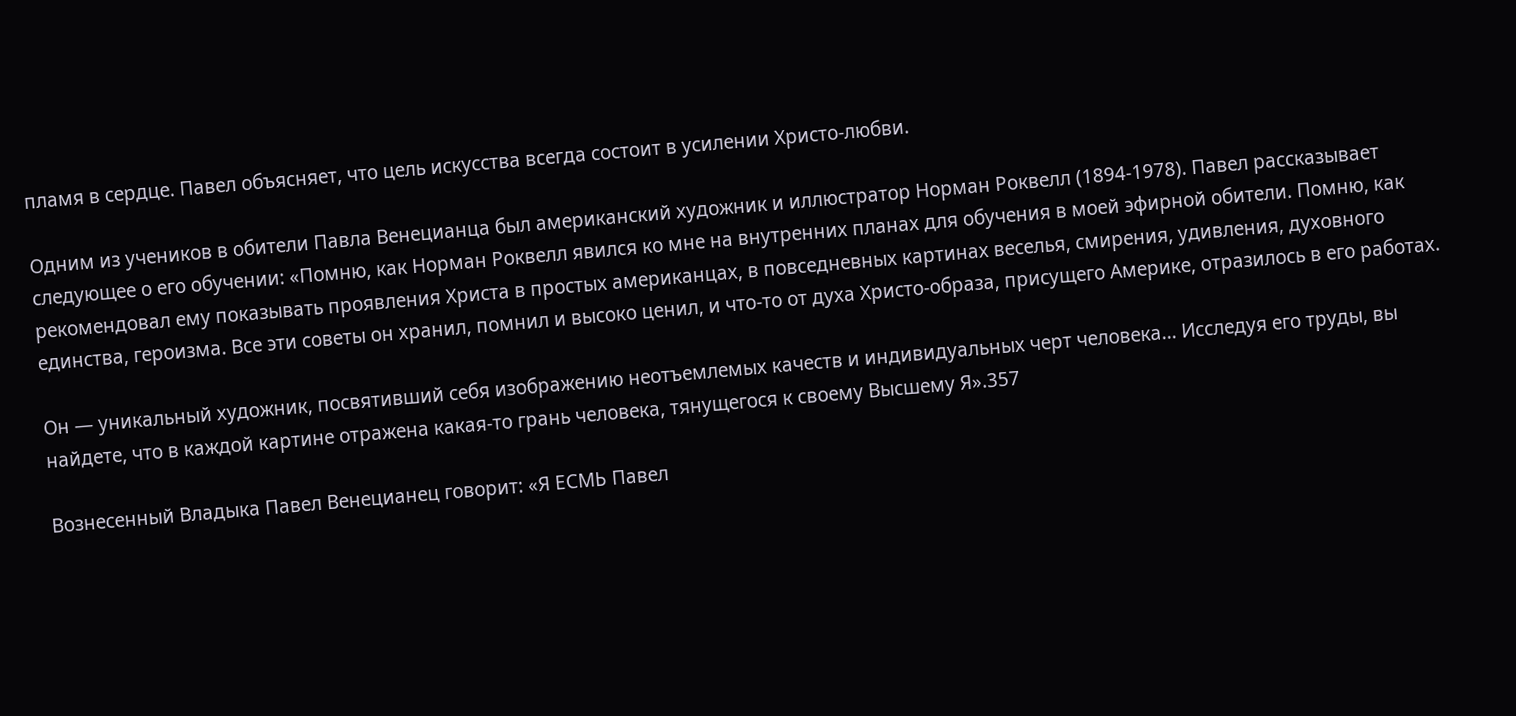пламя в сердце. Павел объясняет, что цель искусства всегда состоит в усилении Христо-любви.

Одним из учеников в обители Павла Венецианца был американский художник и иллюстратор Норман Роквелл (1894-1978). Павел рассказывает следующее о его обучении: «Помню, как Норман Роквелл явился ко мне на внутренних планах для обучения в моей эфирной обители. Помню, как рекомендовал ему показывать проявления Христа в простых американцах, в повседневных картинах веселья, смирения, удивления, духовного единства, героизма. Все эти советы он хранил, помнил и высоко ценил, и что-то от духа Христо-образа, присущего Америке, отразилось в его работах.

Он — уникальный художник, посвятивший себя изображению неотъемлемых качеств и индивидуальных черт человека... Исследуя его труды, вы найдете, что в каждой картине отражена какая-то грань человека, тянущегося к своему Высшему Я».357

Вознесенный Владыка Павел Венецианец говорит: «Я ЕСМЬ Павел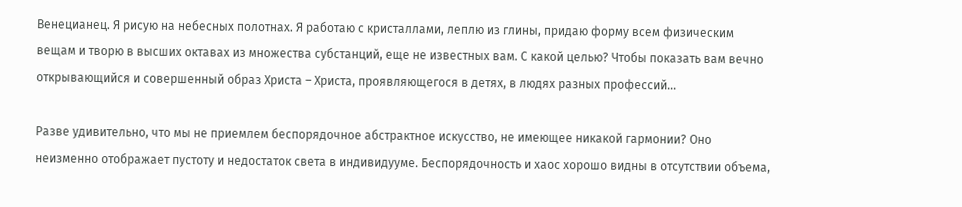Венецианец. Я рисую на небесных полотнах. Я работаю с кристаллами, леплю из глины, придаю форму всем физическим вещам и творю в высших октавах из множества субстанций, еще не известных вам. С какой целью? Чтобы показать вам вечно открывающийся и совершенный образ Христа – Христа, проявляющегося в детях, в людях разных профессий...

Разве удивительно, что мы не приемлем беспорядочное абстрактное искусство, не имеющее никакой гармонии? Оно неизменно отображает пустоту и недостаток света в индивидууме. Беспорядочность и хаос хорошо видны в отсутствии объема,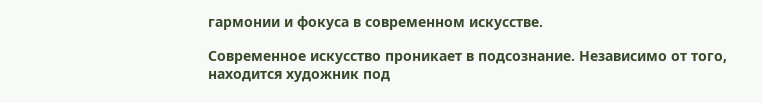гармонии и фокуса в современном искусстве.

Современное искусство проникает в подсознание. Независимо от того, находится художник под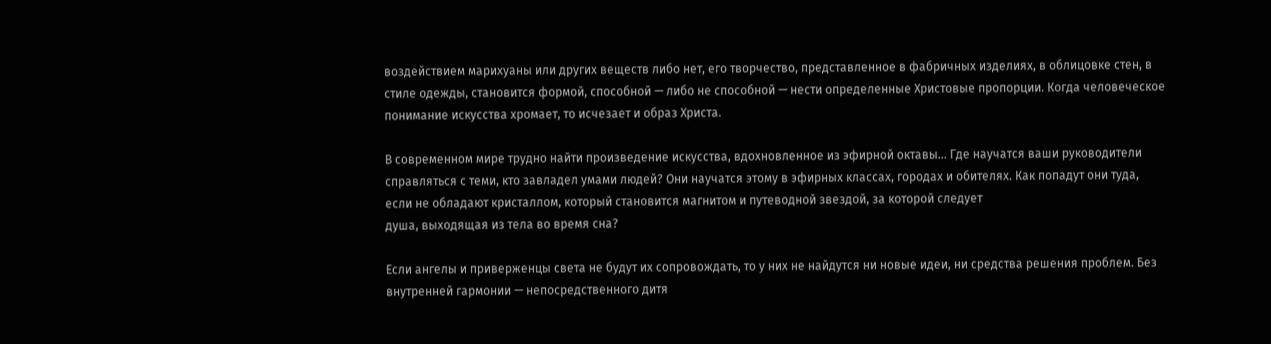воздействием марихуаны или других веществ либо нет, его творчество, представленное в фабричных изделиях, в облицовке стен, в стиле одежды, становится формой, способной — либо не способной — нести определенные Христовые пропорции. Когда человеческое понимание искусства хромает, то исчезает и образ Христа.

В современном мире трудно найти произведение искусства, вдохновленное из эфирной октавы... Где научатся ваши руководители справляться с теми, кто завладел умами людей? Они научатся этому в эфирных классах, городах и обителях. Как попадут они туда, если не обладают кристаллом, который становится магнитом и путеводной звездой, за которой следует
душа, выходящая из тела во время сна?

Если ангелы и приверженцы света не будут их сопровождать, то у них не найдутся ни новые идеи, ни средства решения проблем. Без внутренней гармонии — непосредственного дитя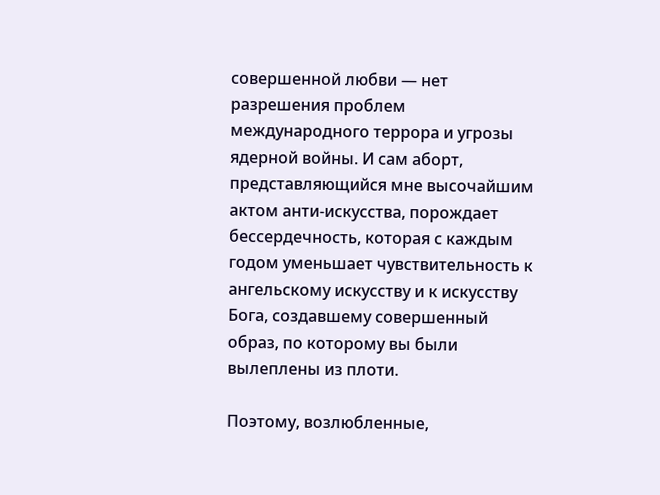совершенной любви — нет разрешения проблем международного террора и угрозы ядерной войны. И сам аборт, представляющийся мне высочайшим актом анти-искусства, порождает бессердечность, которая с каждым годом уменьшает чувствительность к ангельскому искусству и к искусству Бога, создавшему совершенный образ, по которому вы были вылеплены из плоти.

Поэтому, возлюбленные,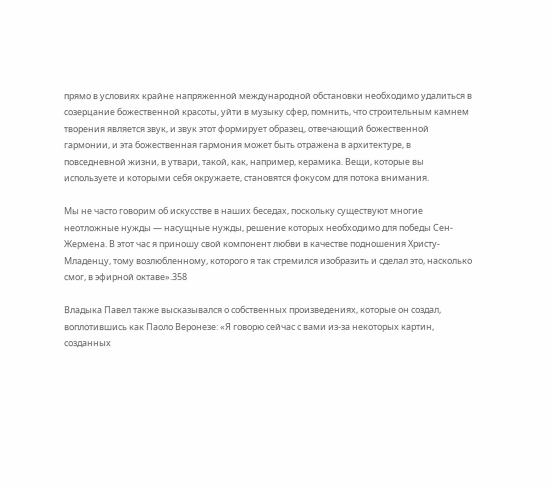прямо в условиях крайне напряженной международной обстановки необходимо удалиться в созерцание божественной красоты, уйти в музыку сфер, помнить, что строительным камнем творения является звук, и звук этот формирует образец, отвечающий божественной гармонии, и эта божественная гармония может быть отражена в архитектуре, в повседневной жизни, в утвари, такой, как, например, керамика. Вещи, которые вы используете и которыми себя окружаете, становятся фокусом для потока внимания.

Мы не часто говорим об искусстве в наших беседах, поскольку существуют многие неотложные нужды — насущные нужды, решение которых необходимо для победы Сен-Жермена. В этот час я приношу свой компонент любви в качестве подношения Христу-Младенцу, тому возлюбленному, которого я так стремился изобразить и сделал это, насколько смог, в эфирной октаве».358

Владыка Павел также высказывался о собственных произведениях, которые он создал, воплотившись как Паоло Веронезе: «Я говорю сейчас с вами из-за некоторых картин, созданных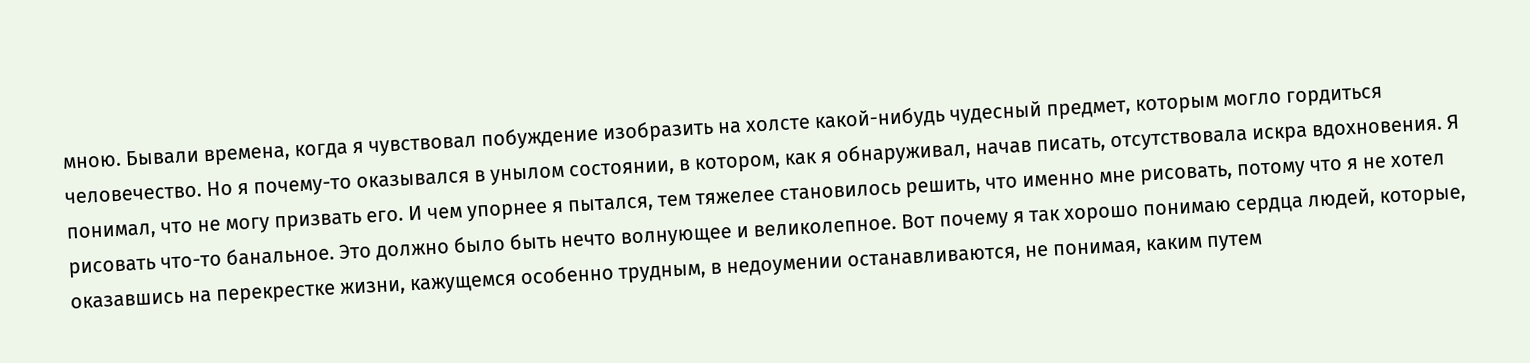мною. Бывали времена, когда я чувствовал побуждение изобразить на холсте какой-нибудь чудесный предмет, которым могло гордиться человечество. Но я почему-то оказывался в унылом состоянии, в котором, как я обнаруживал, начав писать, отсутствовала искра вдохновения. Я понимал, что не могу призвать его. И чем упорнее я пытался, тем тяжелее становилось решить, что именно мне рисовать, потому что я не хотел рисовать что-то банальное. Это должно было быть нечто волнующее и великолепное. Вот почему я так хорошо понимаю сердца людей, которые, оказавшись на перекрестке жизни, кажущемся особенно трудным, в недоумении останавливаются, не понимая, каким путем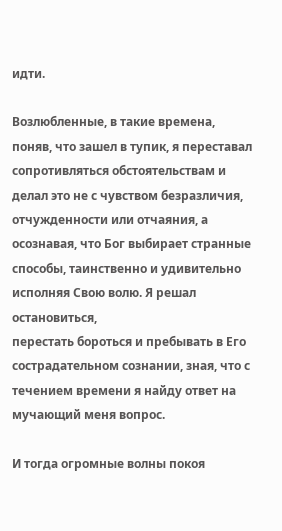идти.

Возлюбленные, в такие времена, поняв, что зашел в тупик, я переставал сопротивляться обстоятельствам и делал это не с чувством безразличия, отчужденности или отчаяния, а осознавая, что Бог выбирает странные способы, таинственно и удивительно исполняя Свою волю. Я решал остановиться,
перестать бороться и пребывать в Его сострадательном сознании, зная, что с течением времени я найду ответ на мучающий меня вопрос.

И тогда огромные волны покоя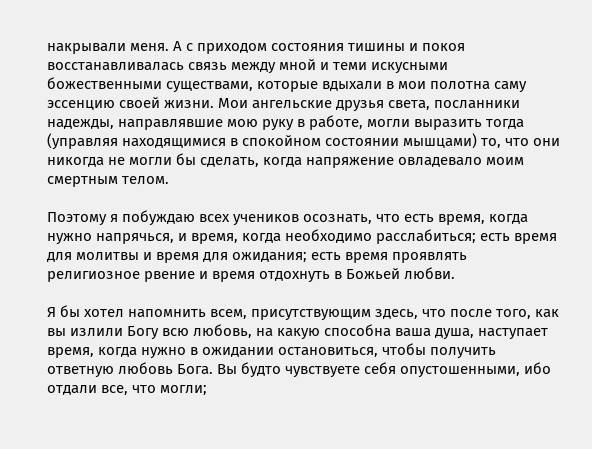накрывали меня. А с приходом состояния тишины и покоя восстанавливалась связь между мной и теми искусными божественными существами, которые вдыхали в мои полотна саму эссенцию своей жизни. Мои ангельские друзья света, посланники надежды, направлявшие мою руку в работе, могли выразить тогда (управляя находящимися в спокойном состоянии мышцами) то, что они никогда не могли бы сделать, когда напряжение овладевало моим смертным телом.

Поэтому я побуждаю всех учеников осознать, что есть время, когда нужно напрячься, и время, когда необходимо расслабиться; есть время для молитвы и время для ожидания; есть время проявлять религиозное рвение и время отдохнуть в Божьей любви.

Я бы хотел напомнить всем, присутствующим здесь, что после того, как вы излили Богу всю любовь, на какую способна ваша душа, наступает время, когда нужно в ожидании остановиться, чтобы получить ответную любовь Бога. Вы будто чувствуете себя опустошенными, ибо отдали все, что могли;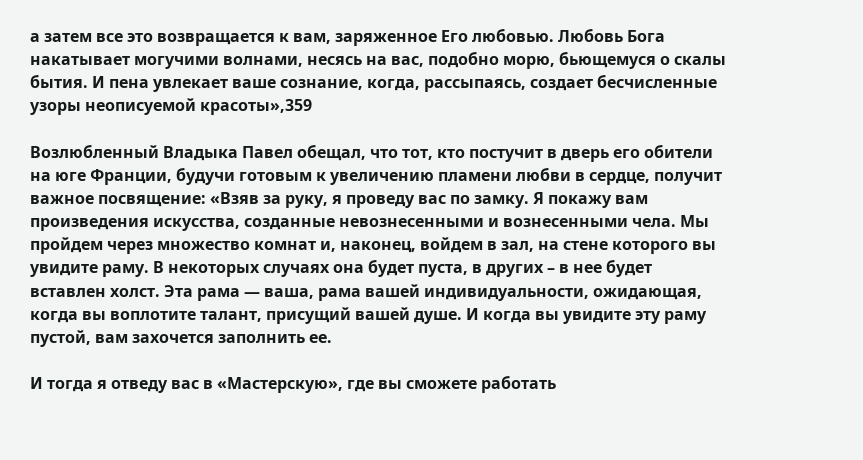а затем все это возвращается к вам, заряженное Его любовью. Любовь Бога накатывает могучими волнами, несясь на вас, подобно морю, бьющемуся о скалы бытия. И пена увлекает ваше сознание, когда, рассыпаясь, создает бесчисленные узоры неописуемой красоты»,359

Возлюбленный Владыка Павел обещал, что тот, кто постучит в дверь его обители на юге Франции, будучи готовым к увеличению пламени любви в сердце, получит важное посвящение: «Взяв за руку, я проведу вас по замку. Я покажу вам произведения искусства, созданные невознесенными и вознесенными чела. Мы пройдем через множество комнат и, наконец, войдем в зал, на стене которого вы увидите раму. В некоторых случаях она будет пуста, в других – в нее будет вставлен холст. Эта рама — ваша, рама вашей индивидуальности, ожидающая, когда вы воплотите талант, присущий вашей душе. И когда вы увидите эту раму пустой, вам захочется заполнить ее.

И тогда я отведу вас в «Мастерскую», где вы сможете работать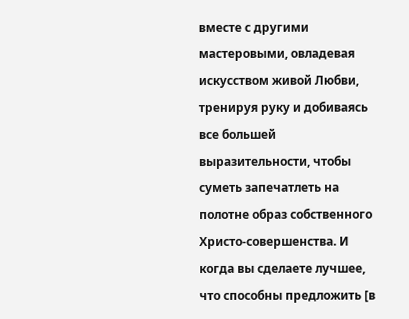вместе с другими мастеровыми, овладевая искусством живой Любви, тренируя руку и добиваясь все большей выразительности, чтобы суметь запечатлеть на полотне образ собственного Христо-совершенства. И когда вы сделаете лучшее, что способны предложить [в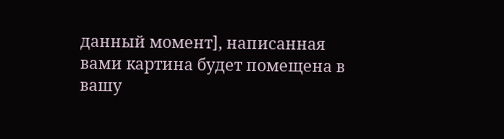данный момент], написанная вами картина будет помещена в вашу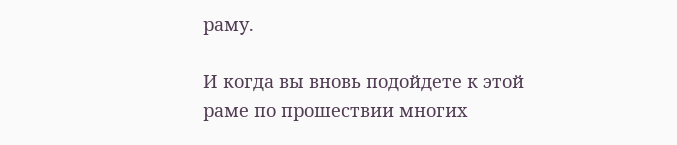раму.

И когда вы вновь подойдете к этой раме по прошествии многих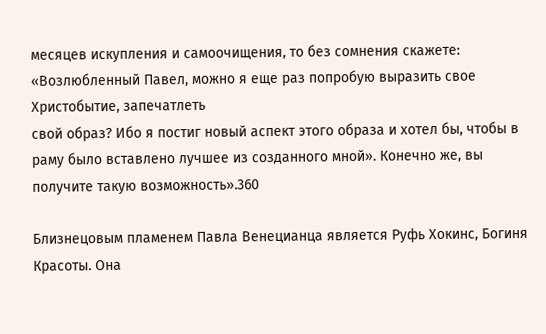месяцев искупления и самоочищения, то без сомнения скажете: «Возлюбленный Павел, можно я еще раз попробую выразить свое Христобытие, запечатлеть
свой образ? Ибо я постиг новый аспект этого образа и хотел бы, чтобы в раму было вставлено лучшее из созданного мной». Конечно же, вы получите такую возможность».360

Близнецовым пламенем Павла Венецианца является Руфь Хокинс, Богиня Красоты. Она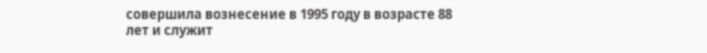совершила вознесение в 1995 году в возрасте 88 лет и служит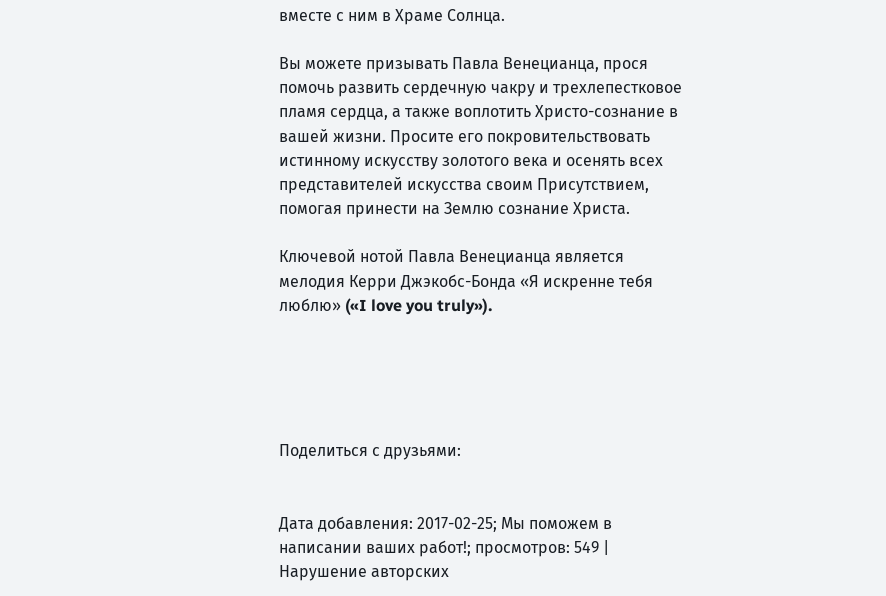вместе с ним в Храме Солнца.

Вы можете призывать Павла Венецианца, прося помочь развить сердечную чакру и трехлепестковое пламя сердца, а также воплотить Христо-сознание в вашей жизни. Просите его покровительствовать истинному искусству золотого века и осенять всех представителей искусства своим Присутствием, помогая принести на Землю сознание Христа.

Ключевой нотой Павла Венецианца является мелодия Керри Джэкобс-Бонда «Я искренне тебя люблю» («I love you truly»).





Поделиться с друзьями:


Дата добавления: 2017-02-25; Мы поможем в написании ваших работ!; просмотров: 549 | Нарушение авторских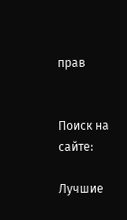прав


Поиск на сайте:

Лучшие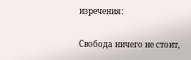изречения:

Свобода ничего не стоит,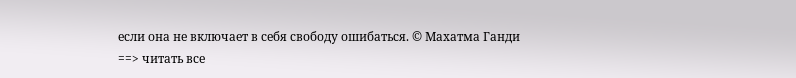если она не включает в себя свободу ошибаться. © Махатма Ганди
==> читать все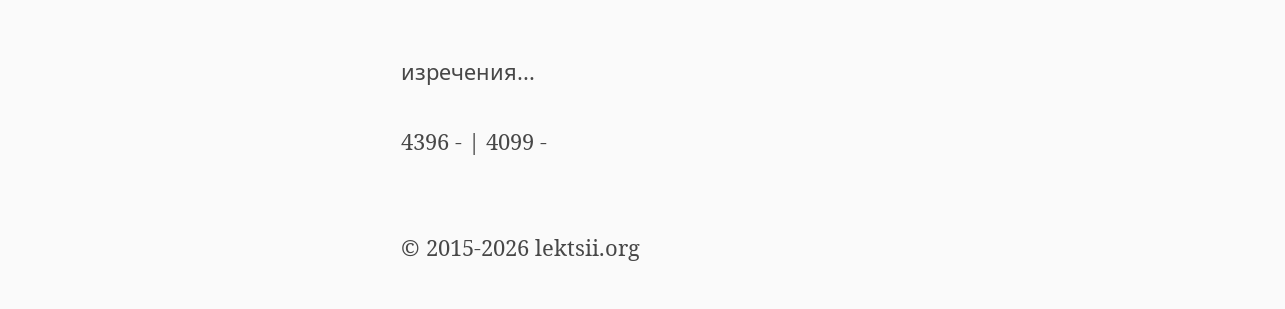изречения...

4396 - | 4099 -


© 2015-2026 lektsii.org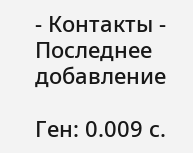- Контакты - Последнее добавление

Ген: 0.009 с.